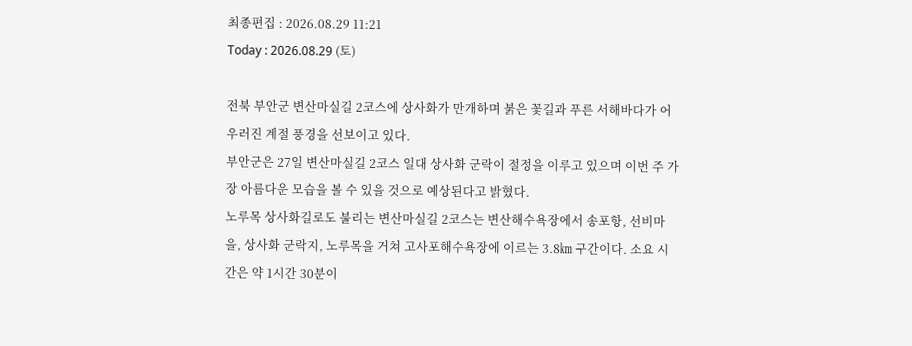최종편집 : 2026.08.29 11:21
Today : 2026.08.29 (토)

전북 부안군 변산마실길 2코스에 상사화가 만개하며 붉은 꽃길과 푸른 서해바다가 어우러진 계절 풍경을 선보이고 있다.
부안군은 27일 변산마실길 2코스 일대 상사화 군락이 절정을 이루고 있으며 이번 주 가장 아름다운 모습을 볼 수 있을 것으로 예상된다고 밝혔다.
노루목 상사화길로도 불리는 변산마실길 2코스는 변산해수욕장에서 송포항, 선비마을, 상사화 군락지, 노루목을 거쳐 고사포해수욕장에 이르는 3.8㎞ 구간이다. 소요 시간은 약 1시간 30분이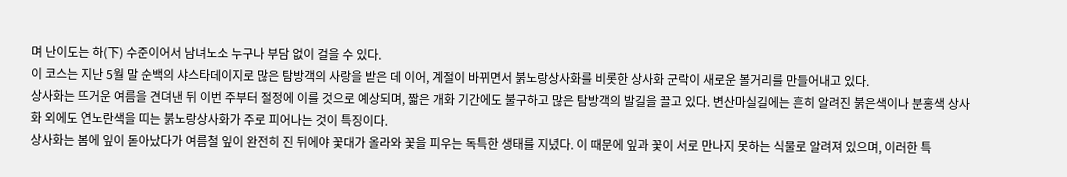며 난이도는 하(下) 수준이어서 남녀노소 누구나 부담 없이 걸을 수 있다.
이 코스는 지난 5월 말 순백의 샤스타데이지로 많은 탐방객의 사랑을 받은 데 이어, 계절이 바뀌면서 붉노랑상사화를 비롯한 상사화 군락이 새로운 볼거리를 만들어내고 있다.
상사화는 뜨거운 여름을 견뎌낸 뒤 이번 주부터 절정에 이를 것으로 예상되며, 짧은 개화 기간에도 불구하고 많은 탐방객의 발길을 끌고 있다. 변산마실길에는 흔히 알려진 붉은색이나 분홍색 상사화 외에도 연노란색을 띠는 붉노랑상사화가 주로 피어나는 것이 특징이다.
상사화는 봄에 잎이 돋아났다가 여름철 잎이 완전히 진 뒤에야 꽃대가 올라와 꽃을 피우는 독특한 생태를 지녔다. 이 때문에 잎과 꽃이 서로 만나지 못하는 식물로 알려져 있으며, 이러한 특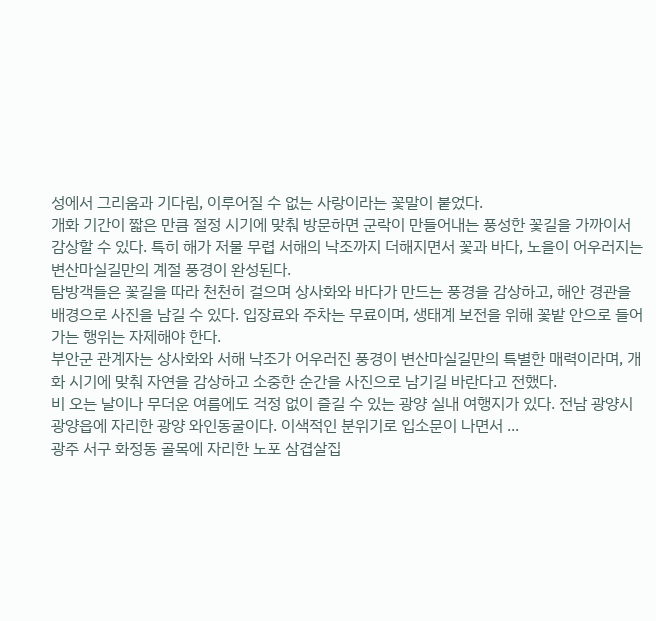성에서 그리움과 기다림, 이루어질 수 없는 사랑이라는 꽃말이 붙었다.
개화 기간이 짧은 만큼 절정 시기에 맞춰 방문하면 군락이 만들어내는 풍성한 꽃길을 가까이서 감상할 수 있다. 특히 해가 저물 무렵 서해의 낙조까지 더해지면서 꽃과 바다, 노을이 어우러지는 변산마실길만의 계절 풍경이 완성된다.
탐방객들은 꽃길을 따라 천천히 걸으며 상사화와 바다가 만드는 풍경을 감상하고, 해안 경관을 배경으로 사진을 남길 수 있다. 입장료와 주차는 무료이며, 생태계 보전을 위해 꽃밭 안으로 들어가는 행위는 자제해야 한다.
부안군 관계자는 상사화와 서해 낙조가 어우러진 풍경이 변산마실길만의 특별한 매력이라며, 개화 시기에 맞춰 자연을 감상하고 소중한 순간을 사진으로 남기길 바란다고 전했다.
비 오는 날이나 무더운 여름에도 걱정 없이 즐길 수 있는 광양 실내 여행지가 있다. 전남 광양시 광양읍에 자리한 광양 와인동굴이다. 이색적인 분위기로 입소문이 나면서 ...
광주 서구 화정동 골목에 자리한 노포 삼겹살집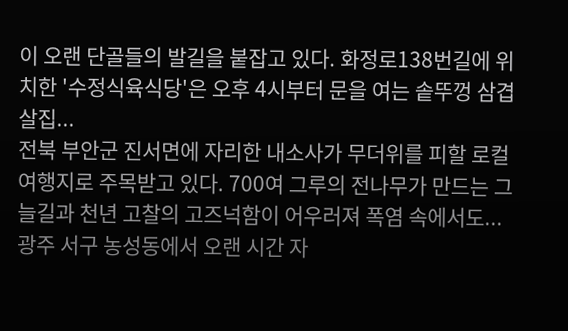이 오랜 단골들의 발길을 붙잡고 있다. 화정로138번길에 위치한 '수정식육식당'은 오후 4시부터 문을 여는 솥뚜껑 삼겹살집...
전북 부안군 진서면에 자리한 내소사가 무더위를 피할 로컬여행지로 주목받고 있다. 700여 그루의 전나무가 만드는 그늘길과 천년 고찰의 고즈넉함이 어우러져 폭염 속에서도...
광주 서구 농성동에서 오랜 시간 자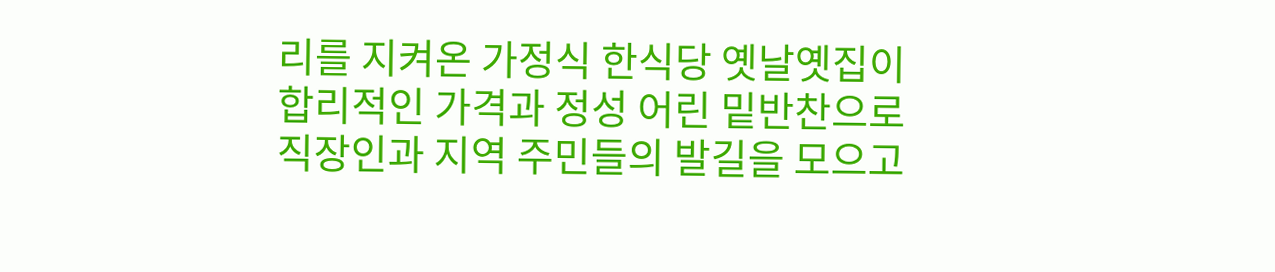리를 지켜온 가정식 한식당 옛날옛집이 합리적인 가격과 정성 어린 밑반찬으로 직장인과 지역 주민들의 발길을 모으고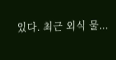있다. 최근 외식 물...